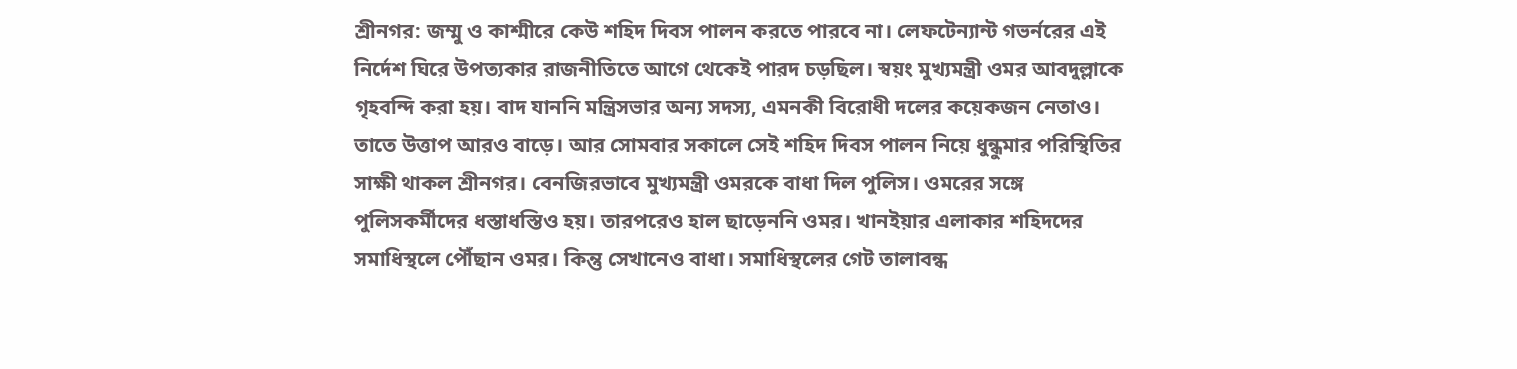শ্রীনগর: জম্মু ও কাশ্মীরে কেউ শহিদ দিবস পালন করতে পারবে না। লেফটেন্যান্ট গভর্নরের এই নির্দেশ ঘিরে উপত্যকার রাজনীতিতে আগে থেকেই পারদ চড়ছিল। স্বয়ং মুখ্যমন্ত্রী ওমর আবদুল্লাকে গৃহবন্দি করা হয়। বাদ যাননি মন্ত্রিসভার অন্য সদস্য, এমনকী বিরোধী দলের কয়েকজন নেতাও। তাতে উত্তাপ আরও বাড়ে। আর সোমবার সকালে সেই শহিদ দিবস পালন নিয়ে ধুন্ধুমার পরিস্থিতির সাক্ষী থাকল শ্রীনগর। বেনজিরভাবে মুখ্যমন্ত্রী ওমরকে বাধা দিল পুলিস। ওমরের সঙ্গে পুলিসকর্মীদের ধস্তাধস্তিও হয়। তারপরেও হাল ছাড়েননি ওমর। খানইয়ার এলাকার শহিদদের সমাধিস্থলে পৌঁছান ওমর। কিন্তু সেখানেও বাধা। সমাধিস্থলের গেট তালাবন্ধ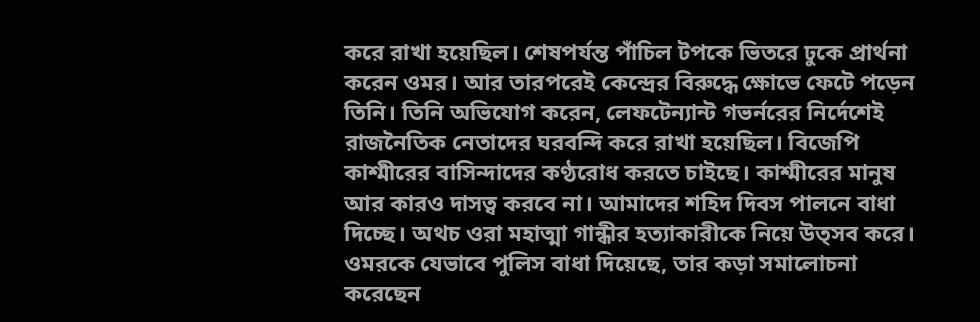করে রাখা হয়েছিল। শেষপর্যন্ত পাঁচিল টপকে ভিতরে ঢুকে প্রার্থনা করেন ওমর। আর তারপরেই কেন্দ্রের বিরুদ্ধে ক্ষোভে ফেটে পড়েন তিনি। তিনি অভিযোগ করেন, লেফটেন্যান্ট গভর্নরের নির্দেশেই রাজনৈতিক নেতাদের ঘরবন্দি করে রাখা হয়েছিল। বিজেপি কাশ্মীরের বাসিন্দাদের কণ্ঠরোধ করতে চাইছে। কাশ্মীরের মানুষ আর কারও দাসত্ব করবে না। আমাদের শহিদ দিবস পালনে বাধা দিচ্ছে। অথচ ওরা মহাত্মা গান্ধীর হত্যাকারীকে নিয়ে উত্সব করে।
ওমরকে যেভাবে পুলিস বাধা দিয়েছে, তার কড়া সমালোচনা করেছেন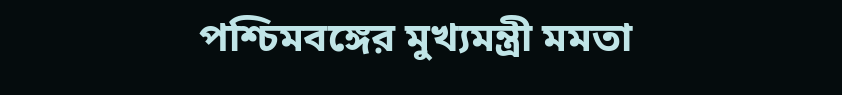পশ্চিমবঙ্গের মুখ্যমন্ত্রী মমতা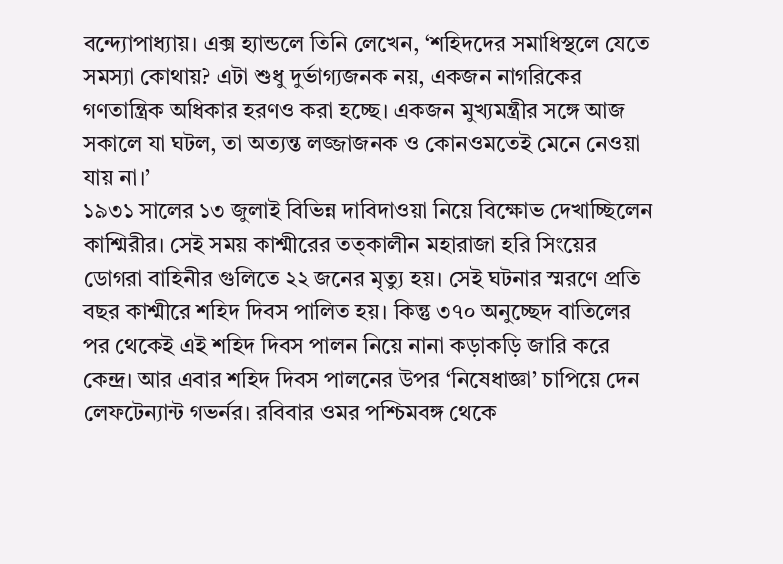বন্দ্যোপাধ্যায়। এক্স হ্যান্ডলে তিনি লেখেন, ‘শহিদদের সমাধিস্থলে যেতে সমস্যা কোথায়? এটা শুধু দুর্ভাগ্যজনক নয়, একজন নাগরিকের গণতান্ত্রিক অধিকার হরণও করা হচ্ছে। একজন মুখ্যমন্ত্রীর সঙ্গে আজ সকালে যা ঘটল, তা অত্যন্ত লজ্জাজনক ও কোনওমতেই মেনে নেওয়া যায় না।’
১৯৩১ সালের ১৩ জুলাই বিভিন্ন দাবিদাওয়া নিয়ে বিক্ষোভ দেখাচ্ছিলেন কাশ্মিরীর। সেই সময় কাশ্মীরের তত্কালীন মহারাজা হরি সিংয়ের ডোগরা বাহিনীর গুলিতে ২২ জনের মৃত্যু হয়। সেই ঘটনার স্মরণে প্রতি বছর কাশ্মীরে শহিদ দিবস পালিত হয়। কিন্তু ৩৭০ অনুচ্ছেদ বাতিলের পর থেকেই এই শহিদ দিবস পালন নিয়ে নানা কড়াকড়ি জারি করে কেন্দ্র। আর এবার শহিদ দিবস পালনের উপর ‘নিষেধাজ্ঞা’ চাপিয়ে দেন লেফটেন্যান্ট গভর্নর। রবিবার ওমর পশ্চিমবঙ্গ থেকে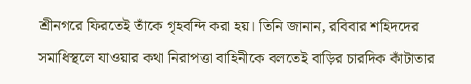শ্রীনগরে ফিরতেই তাঁকে গৃহবন্দি করা হয়। তিনি জানান, রবিবার শহিদদের সমাধিস্থলে যাওয়ার কথা নিরাপত্তা বাহিনীকে বলতেই বাড়ির চারদিক কাঁটাতার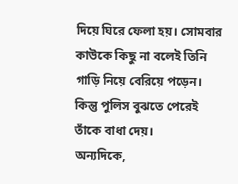দিয়ে ঘিরে ফেলা হয়। সোমবার কাউকে কিছু না বলেই তিনি গাড়ি নিয়ে বেরিয়ে পড়েন। কিন্তু পুলিস বুঝতে পেরেই তাঁকে বাধা দেয়।
অন্যদিকে,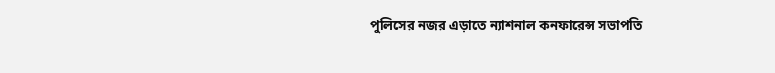পুলিসের নজর এড়াতে ন্যাশনাল কনফারেন্স সভাপতি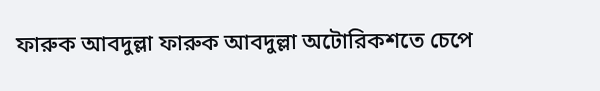ফারুক আবদুল্লা ফারুক আবদুল্লা অটোরিকশতে চেপে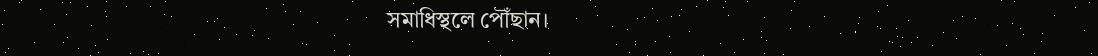সমাধিস্থলে পৌঁছান।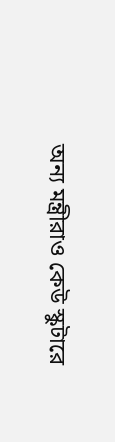অন্য মন্ত্রীরাও কেউ স্কুটারে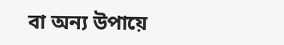বা অন্য উপায়ে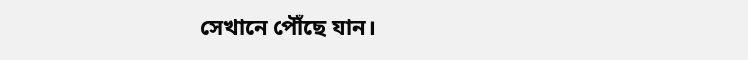সেখানে পৌঁছে যান।